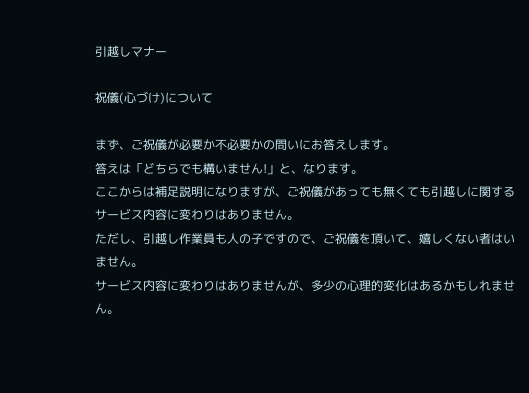引越しマナー

祝儀(心づけ)について

まず、ご祝儀が必要か不必要かの問いにお答えします。
答えは「どちらでも構いません!」と、なります。
ここからは補足説明になりますが、ご祝儀があっても無くても引越しに関するサービス内容に変わりはありません。
ただし、引越し作業員も人の子ですので、ご祝儀を頂いて、嬉しくない者はいません。
サービス内容に変わりはありませんが、多少の心理的変化はあるかもしれません。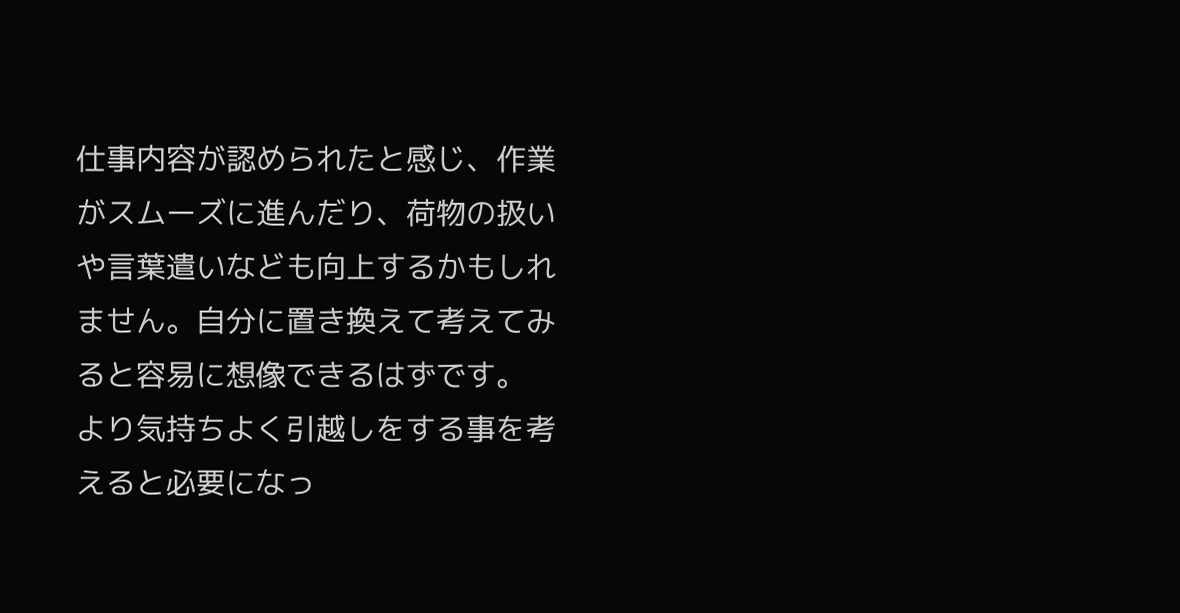仕事内容が認められたと感じ、作業がスムーズに進んだり、荷物の扱いや言葉遣いなども向上するかもしれません。自分に置き換えて考えてみると容易に想像できるはずです。
より気持ちよく引越しをする事を考えると必要になっ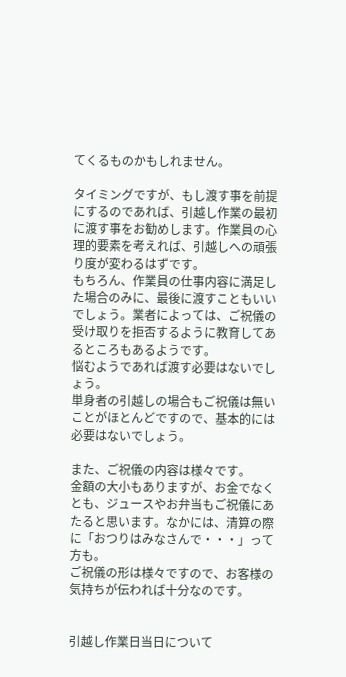てくるものかもしれません。

タイミングですが、もし渡す事を前提にするのであれば、引越し作業の最初に渡す事をお勧めします。作業員の心理的要素を考えれば、引越しへの頑張り度が変わるはずです。
もちろん、作業員の仕事内容に満足した場合のみに、最後に渡すこともいいでしょう。業者によっては、ご祝儀の受け取りを拒否するように教育してあるところもあるようです。
悩むようであれば渡す必要はないでしょう。
単身者の引越しの場合もご祝儀は無いことがほとんどですので、基本的には必要はないでしょう。

また、ご祝儀の内容は様々です。
金額の大小もありますが、お金でなくとも、ジュースやお弁当もご祝儀にあたると思います。なかには、清算の際に「おつりはみなさんで・・・」って方も。
ご祝儀の形は様々ですので、お客様の気持ちが伝われば十分なのです。


引越し作業日当日について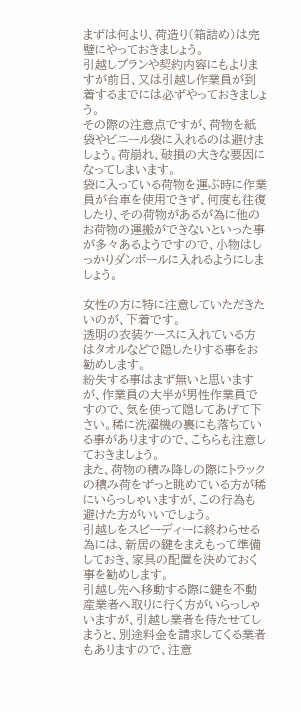まずは何より、荷造り(箱詰め)は完璧にやっておきましょう。
引越しプランや契約内容にもよりますが前日、又は引越し作業員が到着するまでには必ずやっておきましょう。
その際の注意点ですが、荷物を紙袋やビニール袋に入れるのは避けましょう。荷崩れ、破損の大きな要因になってしまいます。
袋に入っている荷物を運ぶ時に作業員が台車を使用できず、何度も往復したり、その荷物があるが為に他のお荷物の運搬ができないといった事が多々あるようですので、小物はしっかりダンボールに入れるようにしましょう。

女性の方に特に注意していただきたいのが、下着です。
透明の衣装ケースに入れている方はタオルなどで隠したりする事をお勧めします。
紛失する事はまず無いと思いますが、作業員の大半が男性作業員ですので、気を使って隠してあげて下さい。稀に洗濯機の裏にも落ちている事がありますので、こちらも注意しておきましょう。
また、荷物の積み降しの際にトラックの積み荷をずっと眺めている方が稀にいらっしゃいますが、この行為も避けた方がいいでしょう。
引越しをスピーディーに終わらせる為には、新居の鍵をまえもって準備しておき、家具の配置を決めておく事を勧めします。
引越し先へ移動する際に鍵を不動産業者へ取りに行く方がいらっしゃいますが、引越し業者を待たせてしまうと、別途料金を請求してくる業者もありますので、注意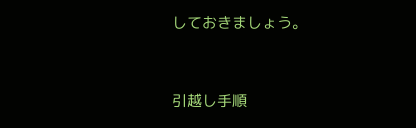しておきましょう。


引越し手順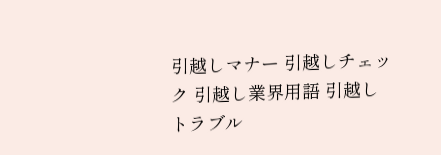引越しマナー 引越しチェック 引越し業界用語 引越しトラブル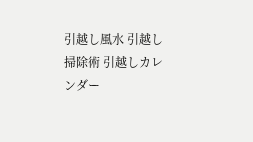引越し風水 引越し掃除術 引越しカレンダー